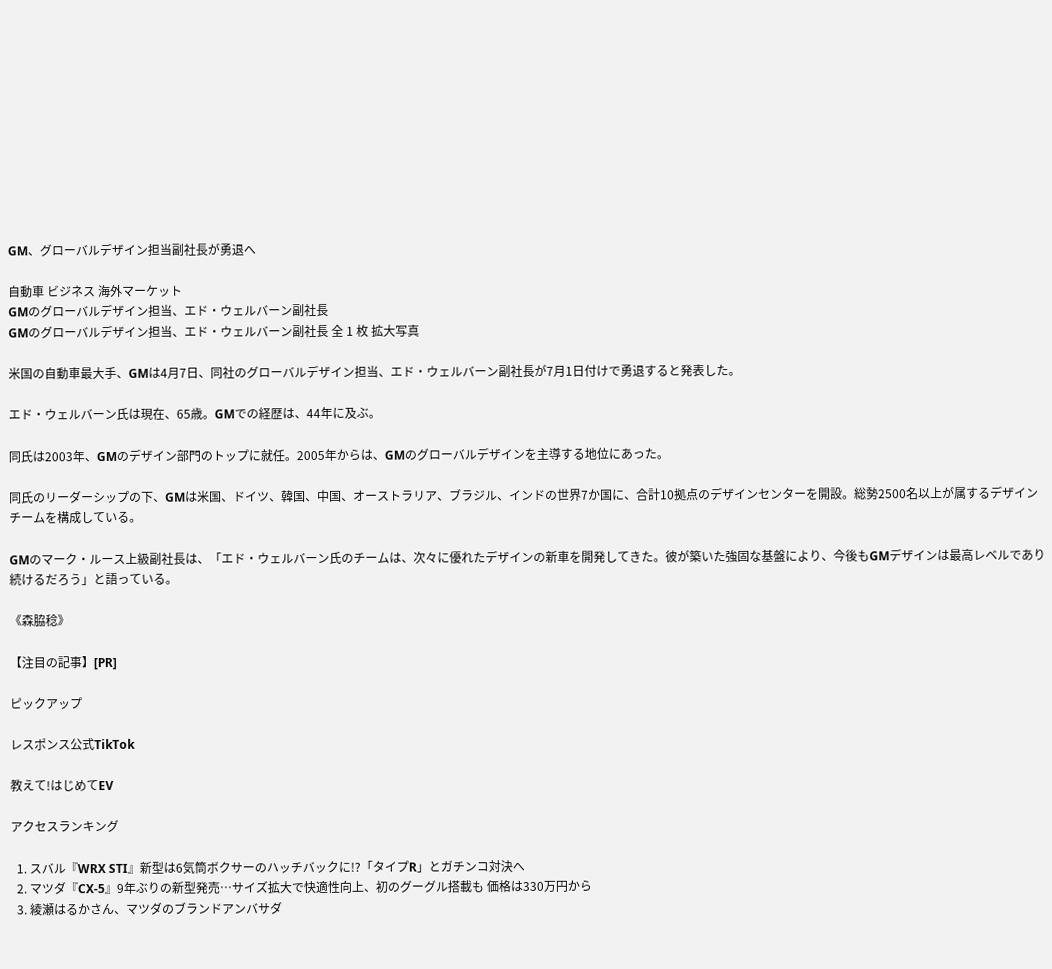GM、グローバルデザイン担当副社長が勇退へ

自動車 ビジネス 海外マーケット
GMのグローバルデザイン担当、エド・ウェルバーン副社長
GMのグローバルデザイン担当、エド・ウェルバーン副社長 全 1 枚 拡大写真

米国の自動車最大手、GMは4月7日、同社のグローバルデザイン担当、エド・ウェルバーン副社長が7月1日付けで勇退すると発表した。

エド・ウェルバーン氏は現在、65歳。GMでの経歴は、44年に及ぶ。

同氏は2003年、GMのデザイン部門のトップに就任。2005年からは、GMのグローバルデザインを主導する地位にあった。

同氏のリーダーシップの下、GMは米国、ドイツ、韓国、中国、オーストラリア、ブラジル、インドの世界7か国に、合計10拠点のデザインセンターを開設。総勢2500名以上が属するデザインチームを構成している。

GMのマーク・ルース上級副社長は、「エド・ウェルバーン氏のチームは、次々に優れたデザインの新車を開発してきた。彼が築いた強固な基盤により、今後もGMデザインは最高レベルであり続けるだろう」と語っている。

《森脇稔》

【注目の記事】[PR]

ピックアップ

レスポンス公式TikTok

教えて!はじめてEV

アクセスランキング

  1. スバル『WRX STI』新型は6気筒ボクサーのハッチバックに!?「タイプR」とガチンコ対決へ
  2. マツダ『CX-5』9年ぶりの新型発売…サイズ拡大で快適性向上、初のグーグル搭載も 価格は330万円から
  3. 綾瀬はるかさん、マツダのブランドアンバサダ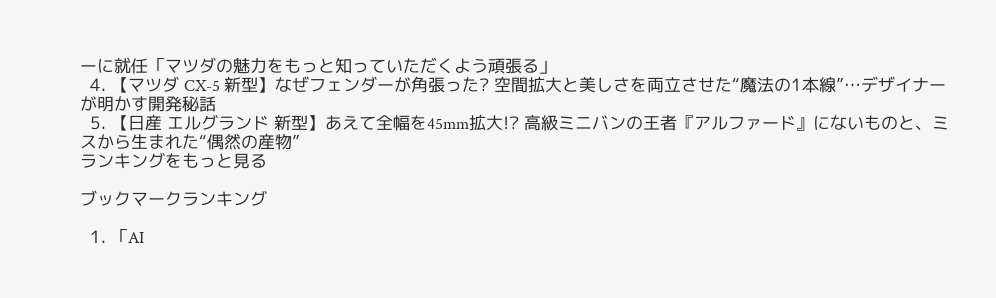ーに就任「マツダの魅力をもっと知っていただくよう頑張る」
  4. 【マツダ CX-5 新型】なぜフェンダーが角張った? 空間拡大と美しさを両立させた“魔法の1本線”…デザイナーが明かす開発秘話
  5. 【日産 エルグランド 新型】あえて全幅を45mm拡大!? 高級ミニバンの王者『アルファード』にないものと、ミスから生まれた“偶然の産物”
ランキングをもっと見る

ブックマークランキング

  1. 「AI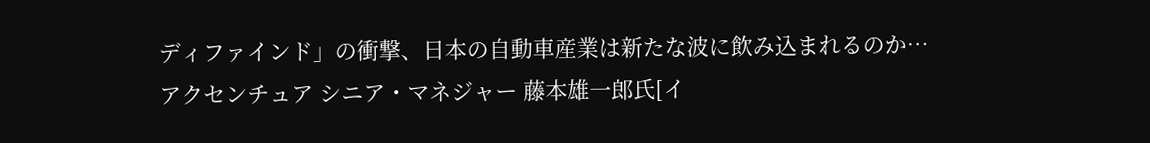ディファインド」の衝撃、日本の自動車産業は新たな波に飲み込まれるのか…アクセンチュア シニア・マネジャー 藤本雄一郎氏[イ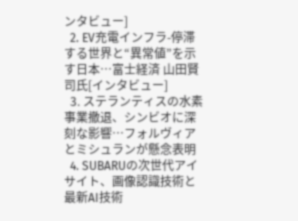ンタビュー]
  2. EV充電インフラ-停滞する世界と“異常値”を示す日本…富士経済 山田賢司氏[インタビュー]
  3. ステランティスの水素事業撤退、シンビオに深刻な影響…フォルヴィアとミシュランが懸念表明
  4. SUBARUの次世代アイサイト、画像認識技術と最新AI技術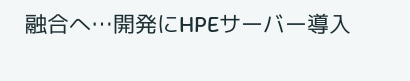融合へ…開発にHPEサーバー導入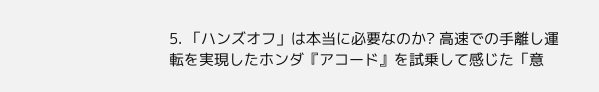5. 「ハンズオフ」は本当に必要なのか? 高速での手離し運転を実現したホンダ『アコード』を試乗して感じた「意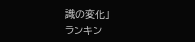識の変化」
ランキン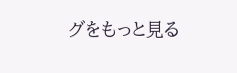グをもっと見る